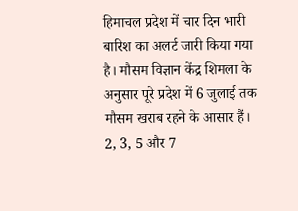हिमाचल प्रदेश में चार दिन भारी बारिश का अलर्ट जारी किया गया है। मौसम विज्ञान केंद्र शिमला के अनुसार पूरे प्रदेश में 6 जुलाई तक मौसम खराब रहने के आसार हैं। 2, 3, 5 और 7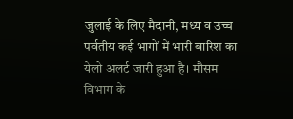जुलाई के लिए मैदानी, मध्य व उच्च पर्वतीय कई भागों में भारी बारिश का येलो अलर्ट जारी हुआ है। मौसम विभाग के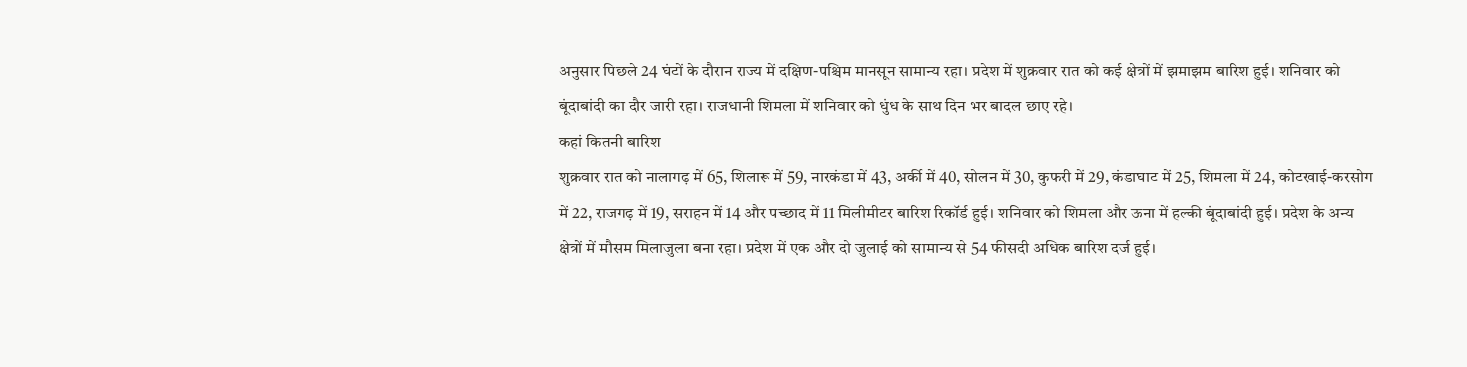अनुसार पिछले 24 घंटों के दौरान राज्य में दक्षिण-पश्चिम मानसून सामान्य रहा। प्रदेश में शुक्रवार रात को कई क्षेत्रों में झमाझम बारिश हुई। शनिवार को बूंदाबांदी का दौर जारी रहा। राजधानी शिमला में शनिवार को धुंध के साथ दिन भर बादल छाए रहे।
कहां कितनी बारिश
शुक्रवार रात को नालागढ़ में 65, शिलारू में 59, नारकंडा में 43, अर्की में 40, सोलन में 30, कुफरी में 29, कंडाघाट में 25, शिमला में 24, कोटखाई-करसोग में 22, राजगढ़ में 19, सराहन में 14 और पच्छाद में 11 मिलीमीटर बारिश रिकॉर्ड हुई। शनिवार को शिमला और ऊना में हल्की बूंदाबांदी हुई। प्रदेश के अन्य क्षेत्रों में मौसम मिलाजुला बना रहा। प्रदेश में एक और दो जुलाई को सामान्य से 54 फीसदी अधिक बारिश दर्ज हुई।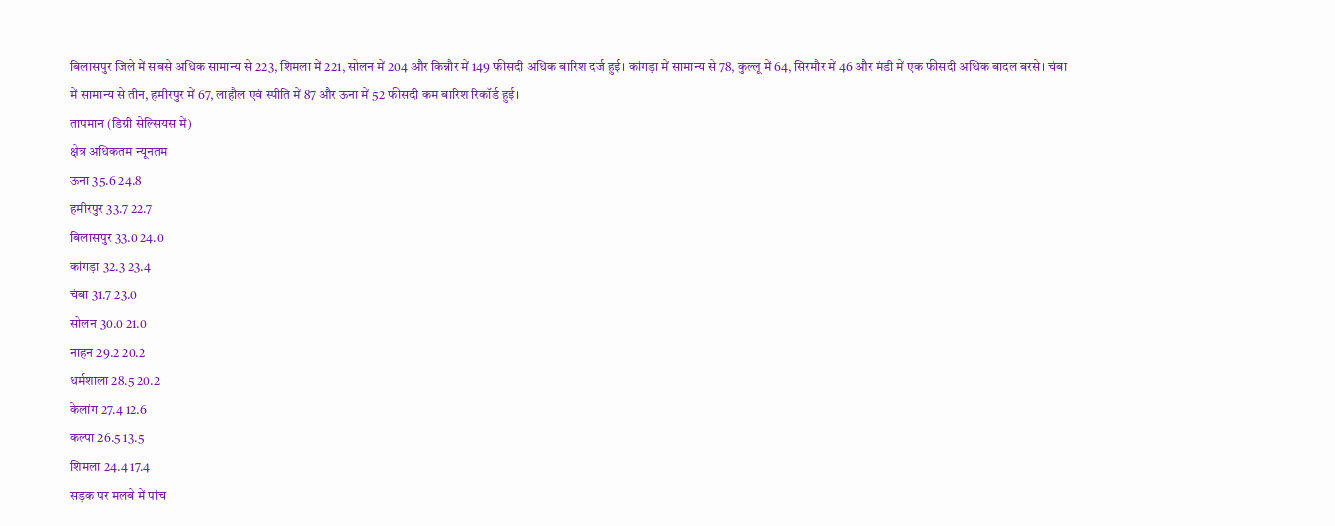बिलासपुर जिले में सबसे अधिक सामान्य से 223, शिमला में 221, सोलन में 204 और किन्नौर में 149 फीसदी अधिक बारिश दर्ज हुई। कांगड़ा में सामान्य से 78, कुल्लू में 64, सिरमौर में 46 और मंडी में एक फीसदी अधिक बादल बरसे। चंबा में सामान्य से तीन, हमीरपुर में 67, लाहौल एवं स्पीति में 87 और ऊना में 52 फीसदी कम बारिश रिकॉर्ड हुई।
तापमान (डिग्री सेल्सियस में)
क्षेत्र अधिकतम न्यूनतम
ऊना 35.6 24.8
हमीरपुर 33.7 22.7
बिलासपुर 33.0 24.0
कांगड़ा 32.3 23.4
चंबा 31.7 23.0
सोलन 30.0 21.0
नाहन 29.2 20.2
धर्मशाला 28.5 20.2
केलांग 27.4 12.6
कल्पा 26.5 13.5
शिमला 24.4 17.4
सड़क पर मलबे में पांच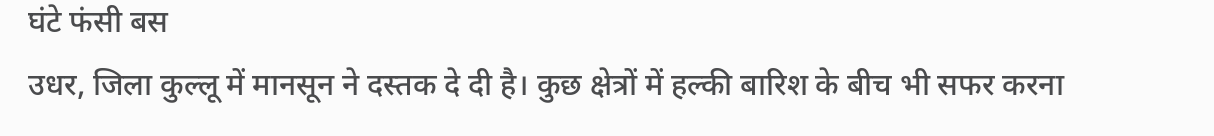घंटे फंसी बस
उधर, जिला कुल्लू में मानसून ने दस्तक दे दी है। कुछ क्षेत्रों में हल्की बारिश के बीच भी सफर करना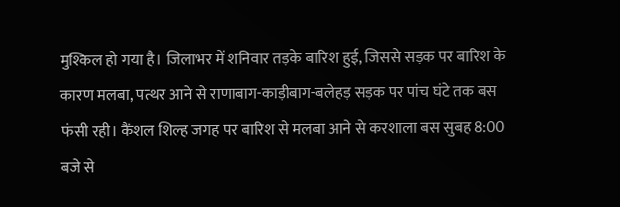मुश्किल हो गया है। जिलाभर में शनिवार तड़के बारिश हुई, जिससे सड़क पर बारिश के कारण मलबा, पत्थर आने से राणाबाग-काड़ीबाग-बलेहड़ सड़क पर पांच घंटे तक बस फंसी रही। कैंशल शिल्ह जगह पर बारिश से मलबा आने से करशाला बस सुबह 8:00 बजे से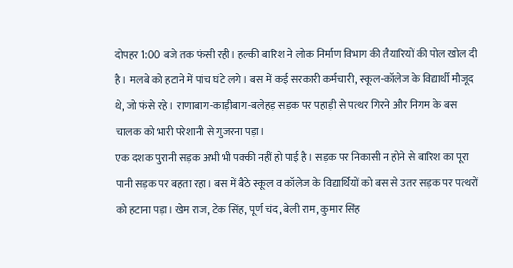दोपहर 1:00 बजे तक फंसी रही। हल्की बारिश ने लोक निर्माण विभाग की तैयारियों की पोल खोल दी है। मलबे को हटाने में पांच घंटे लगे। बस में कई सरकारी कर्मचारी, स्कूल-कॉलेज के विद्यार्थी मौजूद थे, जो फंसे रहे। राणाबाग-काड़ीबाग-बलेहड़ सड़क पर पहाड़ी से पत्थर गिरने और निगम के बस चालक को भारी परेशानी से गुजरना पड़ा।
एक दशक पुरानी सड़क अभी भी पक्की नहीं हो पाई है। सड़क पर निकासी न होने से बारिश का पूरा पानी सड़क पर बहता रहा। बस में बैठे स्कूल व कॉलेज के विद्यार्थियों को बस से उतर सड़क पर पत्थरों को हटाना पड़ा। खेम राज, टेक सिंह, पूर्ण चंद, बेली राम, कुमार सिंह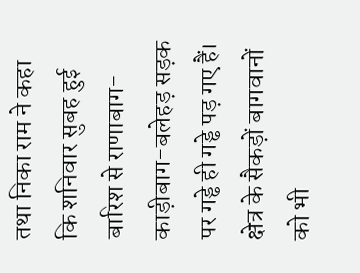तथा निका राम ने कहा कि शनिवार सुबह हुई बारिश से राणाबाग-काड़ीबाग-बलेहड़ सड़क पर गड्ढे ही गड्ढे पड़ गए हैं। क्षेत्र के सैकड़ों बागवानों को भी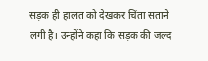सड़क ही हालत को देखकर चिंता सताने लगी है। उन्होंने कहा कि सड़क की जल्द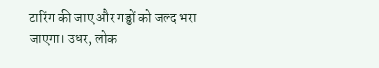टारिंग की जाए और गड्ढों को जल्द भरा जाएगा। उधर, लोक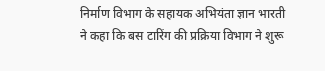निर्माण विभाग के सहायक अभियंता ज्ञान भारती ने कहा कि बस टारिंग की प्रक्रिया विभाग ने शुरू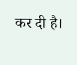कर दी है।